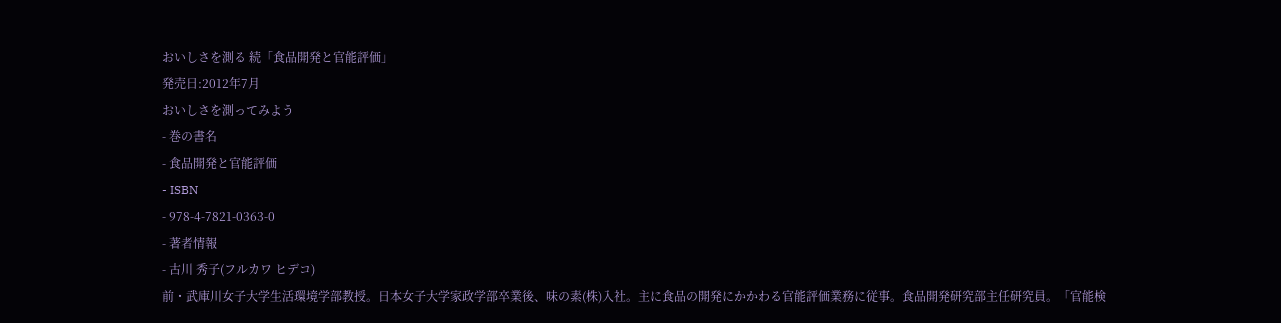おいしさを測る 続「食品開発と官能評価」
発売日:2012年7月
おいしさを測ってみよう
- 巻の書名
- 食品開発と官能評価
- ISBN
- 978-4-7821-0363-0
- 著者情報
- 古川 秀子(フルカワ ヒデコ)
前・武庫川女子大学生活環境学部教授。日本女子大学家政学部卒業後、味の素(株)入社。主に食品の開発にかかわる官能評価業務に従事。食品開発研究部主任研究員。「官能検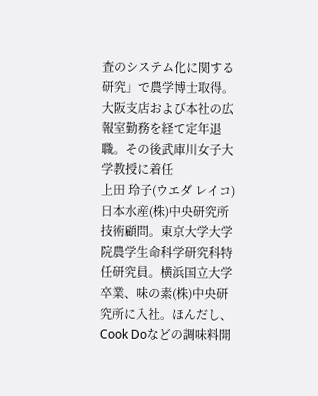査のシステム化に関する研究」で農学博士取得。大阪支店および本社の広報室勤務を経て定年退職。その後武庫川女子大学教授に着任
上田 玲子(ウエダ レイコ)
日本水産(株)中央研究所技術顧問。東京大学大学院農学生命科学研究科特任研究員。横浜国立大学卒業、味の素(株)中央研究所に入社。ほんだし、Cook Doなどの調味料開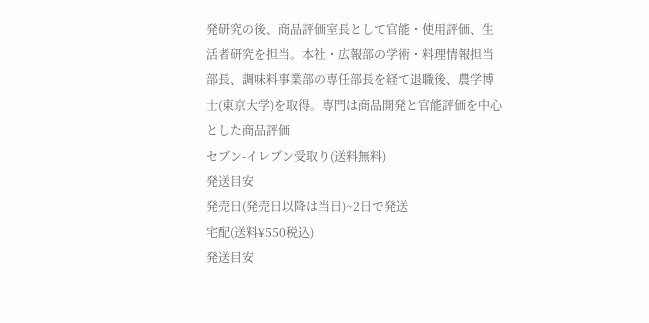発研究の後、商品評価室長として官能・使用評価、生活者研究を担当。本社・広報部の学術・料理情報担当部長、調味料事業部の専任部長を経て退職後、農学博士(東京大学)を取得。専門は商品開発と官能評価を中心とした商品評価
セブン-イレブン受取り(送料無料)
発送目安
発売日(発売日以降は当日)~2日で発送
宅配(送料¥550税込)
発送目安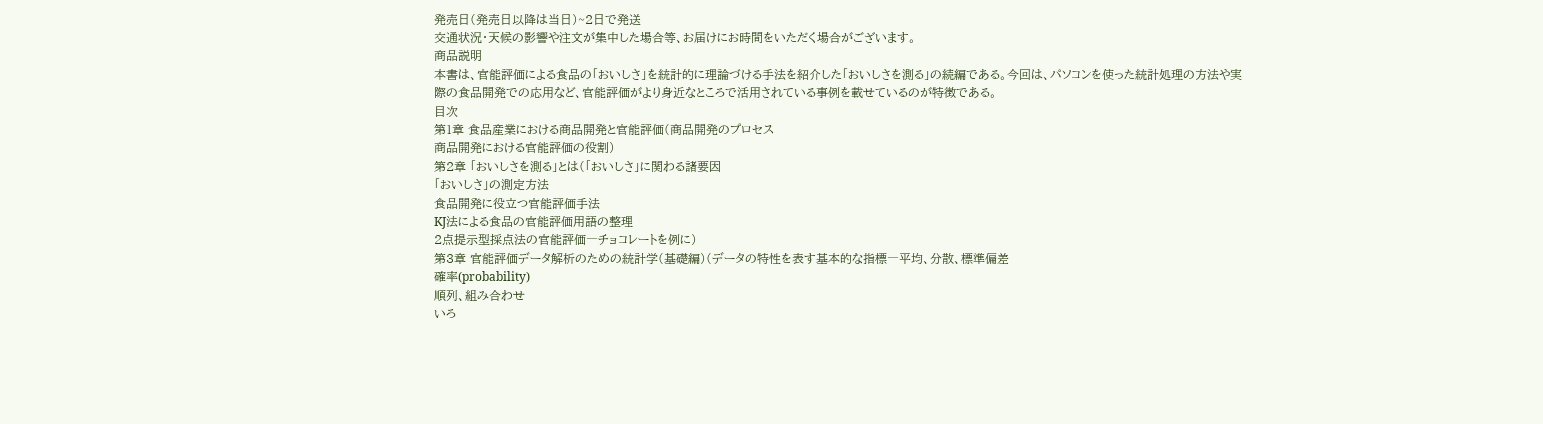発売日(発売日以降は当日)~2日で発送
交通状況・天候の影響や注文が集中した場合等、お届けにお時間をいただく場合がございます。
商品説明
本書は、官能評価による食品の「おいしさ」を統計的に理論づける手法を紹介した「おいしさを測る」の続編である。今回は、パソコンを使った統計処理の方法や実際の食品開発での応用など、官能評価がより身近なところで活用されている事例を載せているのが特徴である。
目次
第1章 食品産業における商品開発と官能評価(商品開発のプロセス
商品開発における官能評価の役割)
第2章 「おいしさを測る」とは(「おいしさ」に関わる諸要因
「おいしさ」の測定方法
食品開発に役立つ官能評価手法
KJ法による食品の官能評価用語の整理
2点提示型採点法の官能評価―チョコレートを例に)
第3章 官能評価データ解析のための統計学(基礎編)(データの特性を表す基本的な指標―平均、分散、標準偏差
確率(probability)
順列、組み合わせ
いろ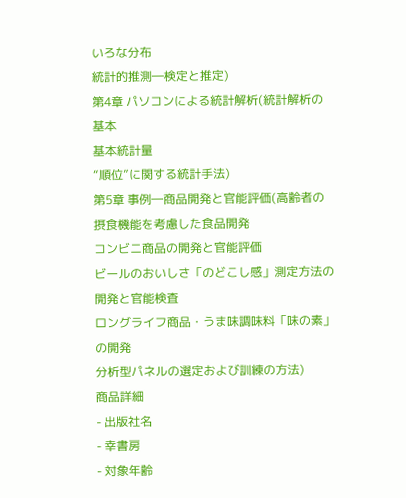いろな分布
統計的推測―検定と推定)
第4章 パソコンによる統計解析(統計解析の基本
基本統計量
“順位”に関する統計手法)
第5章 事例―商品開発と官能評価(高齢者の摂食機能を考慮した食品開発
コンビニ商品の開発と官能評価
ビールのおいしさ「のどこし感」測定方法の開発と官能検査
ロングライフ商品・うま味調味料「味の素」の開発
分析型パネルの選定および訓練の方法)
商品詳細
- 出版社名
- 幸書房
- 対象年齢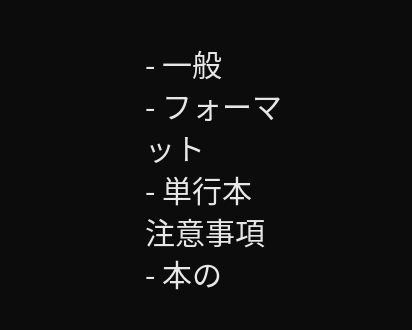- 一般
- フォーマット
- 単行本
注意事項
- 本の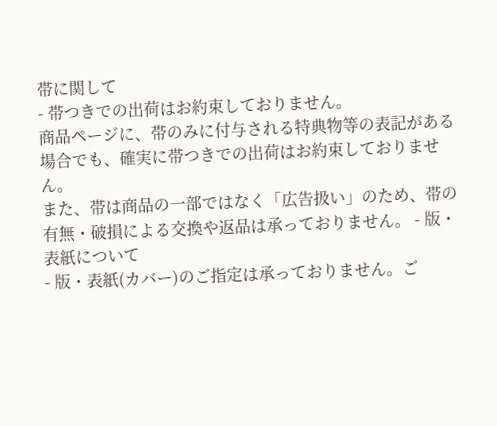帯に関して
- 帯つきでの出荷はお約束しておりません。
商品ページに、帯のみに付与される特典物等の表記がある場合でも、確実に帯つきでの出荷はお約束しておりません。
また、帯は商品の一部ではなく「広告扱い」のため、帯の有無・破損による交換や返品は承っておりません。 - 版・表紙について
- 版・表紙(カバー)のご指定は承っておりません。ご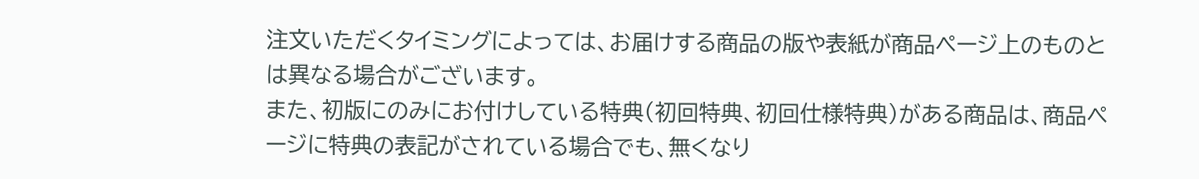注文いただくタイミングによっては、お届けする商品の版や表紙が商品ページ上のものとは異なる場合がございます。
また、初版にのみにお付けしている特典(初回特典、初回仕様特典)がある商品は、商品ページに特典の表記がされている場合でも、無くなり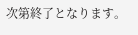次第終了となります。